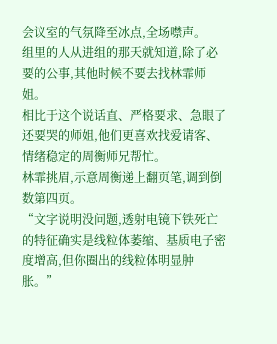会议室的气氛降至冰点,全场噤声。
组里的人从进组的那天就知道,除了必要的公事,其他时候不要去找林霏师姐。
相比于这个说话直、严格要求、急眼了还要哭的师姐,他们更喜欢找爱请客、情绪稳定的周衡师兄帮忙。
林霏挑眉,示意周衡递上翻页笔,调到倒数第四页。
“文字说明没问题,透射电镜下铁死亡的特征确实是线粒体萎缩、基质电子密度增高,但你圈出的线粒体明显肿胀。”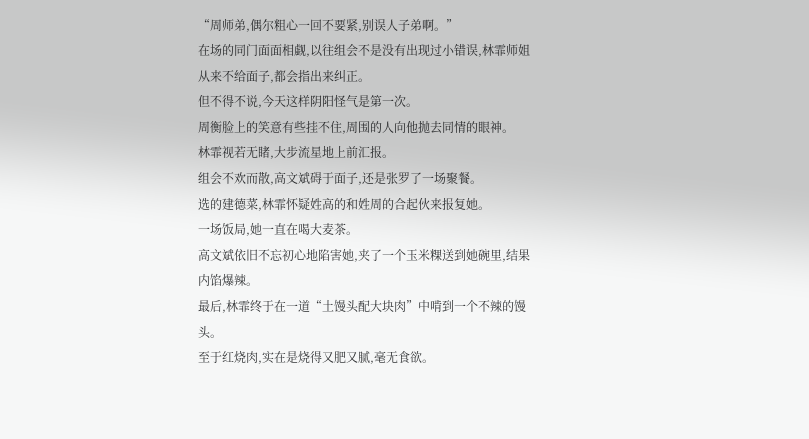“周师弟,偶尔粗心一回不要紧,别误人子弟啊。”
在场的同门面面相觑,以往组会不是没有出现过小错误,林霏师姐从来不给面子,都会指出来纠正。
但不得不说,今天这样阴阳怪气是第一次。
周衡脸上的笑意有些挂不住,周围的人向他抛去同情的眼神。
林霏视若无睹,大步流星地上前汇报。
组会不欢而散,高文斌碍于面子,还是张罗了一场聚餐。
选的建德菜,林霏怀疑姓高的和姓周的合起伙来报复她。
一场饭局,她一直在喝大麦茶。
高文斌依旧不忘初心地陷害她,夹了一个玉米粿送到她碗里,结果内馅爆辣。
最后,林霏终于在一道“土馒头配大块肉”中啃到一个不辣的馒头。
至于红烧肉,实在是烧得又肥又腻,毫无食欲。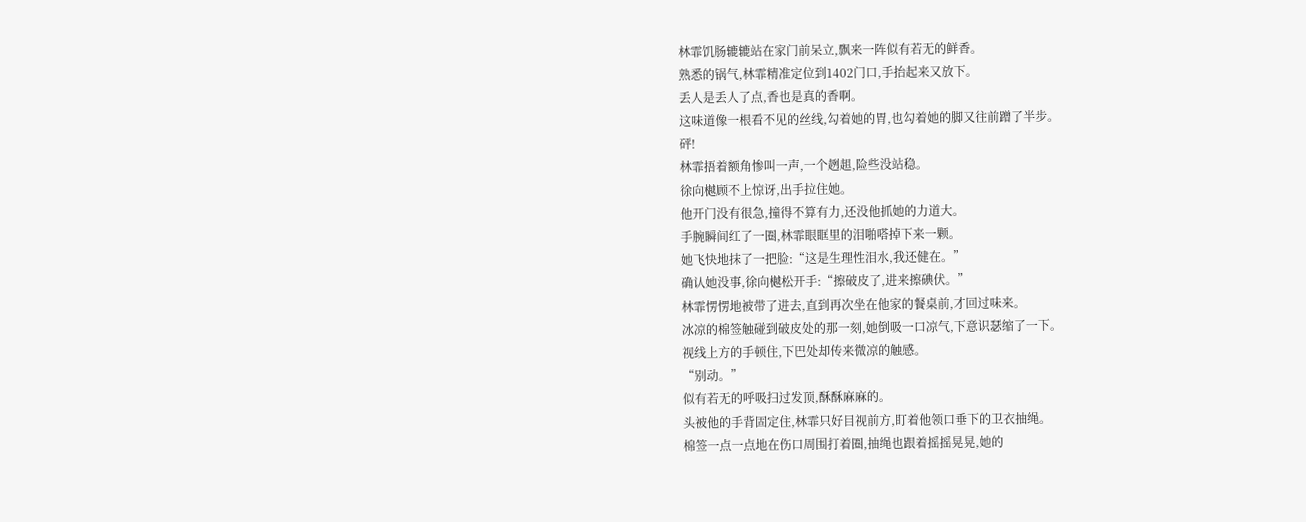林霏饥肠辘辘站在家门前呆立,飘来一阵似有若无的鲜香。
熟悉的锅气,林霏精准定位到1402门口,手抬起来又放下。
丢人是丢人了点,香也是真的香啊。
这味道像一根看不见的丝线,勾着她的胃,也勾着她的脚又往前蹭了半步。
砰!
林霏捂着额角惨叫一声,一个趔趄,险些没站稳。
徐向樾顾不上惊讶,出手拉住她。
他开门没有很急,撞得不算有力,还没他抓她的力道大。
手腕瞬间红了一圈,林霏眼眶里的泪啪嗒掉下来一颗。
她飞快地抹了一把脸:“这是生理性泪水,我还健在。”
确认她没事,徐向樾松开手:“擦破皮了,进来擦碘伏。”
林霏愣愣地被带了进去,直到再次坐在他家的餐桌前,才回过味来。
冰凉的棉签触碰到破皮处的那一刻,她倒吸一口凉气,下意识瑟缩了一下。
视线上方的手顿住,下巴处却传来微凉的触感。
“别动。”
似有若无的呼吸扫过发顶,酥酥麻麻的。
头被他的手背固定住,林霏只好目视前方,盯着他领口垂下的卫衣抽绳。
棉签一点一点地在伤口周围打着圈,抽绳也跟着摇摇晃晃,她的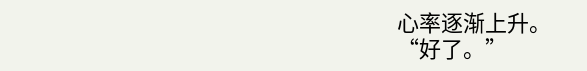心率逐渐上升。
“好了。”